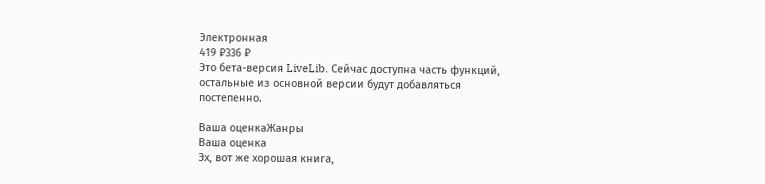Электронная
419 ₽336 ₽
Это бета-версия LiveLib. Сейчас доступна часть функций, остальные из основной версии будут добавляться постепенно.

Ваша оценкаЖанры
Ваша оценка
Эх, вот же хорошая книга,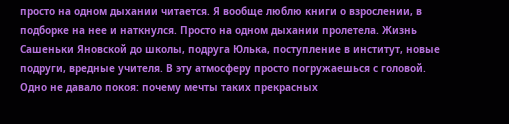просто на одном дыхании читается. Я вообще люблю книги о взрослении, в подборке на нее и наткнулся. Просто на одном дыхании пролетела. Жизнь Сашеньки Яновской до школы, подруга Юлька, поступление в институт, новые подруги, вредные учителя. В эту атмосферу просто погружаешься с головой. Одно не давало покоя: почему мечты таких прекрасных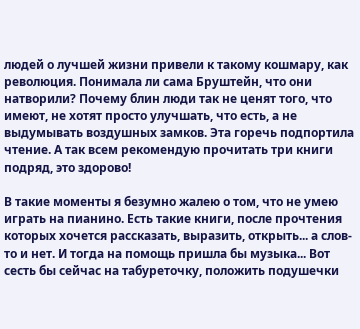людей о лучшей жизни привели к такому кошмару, как революция. Понимала ли сама Бруштейн, что они натворили? Почему блин люди так не ценят того, что имеют, не хотят просто улучшать, что есть, а не выдумывать воздушных замков. Эта горечь подпортила чтение. А так всем рекомендую прочитать три книги подряд, это здорово!

В такие моменты я безумно жалею о том, что не умею играть на пианино. Есть такие книги, после прочтения которых хочется рассказать, выразить, открыть... а слов-то и нет. И тогда на помощь пришла бы музыка... Вот сесть бы сейчас на табуреточку, положить подушечки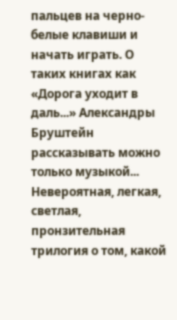пальцев на черно-белые клавиши и начать играть. О таких книгах как «Дорога уходит в даль...» Александры Бруштейн рассказывать можно только музыкой...
Невероятная, легкая, светлая, пронзительная трилогия о том, какой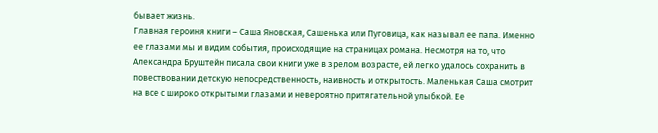бывает жизнь.
Главная героиня книги – Саша Яновская, Сашенька или Пуговица, как называл ее папа. Именно ее глазами мы и видим события, происходящие на страницах романа. Несмотря на то, что Александра Бруштейн писала свои книги уже в зрелом возрасте, ей легко удалось сохранить в повествовании детскую непосредственность, наивность и открытость. Маленькая Саша смотрит на все с широко открытыми глазами и невероятно притягательной улыбкой. Ее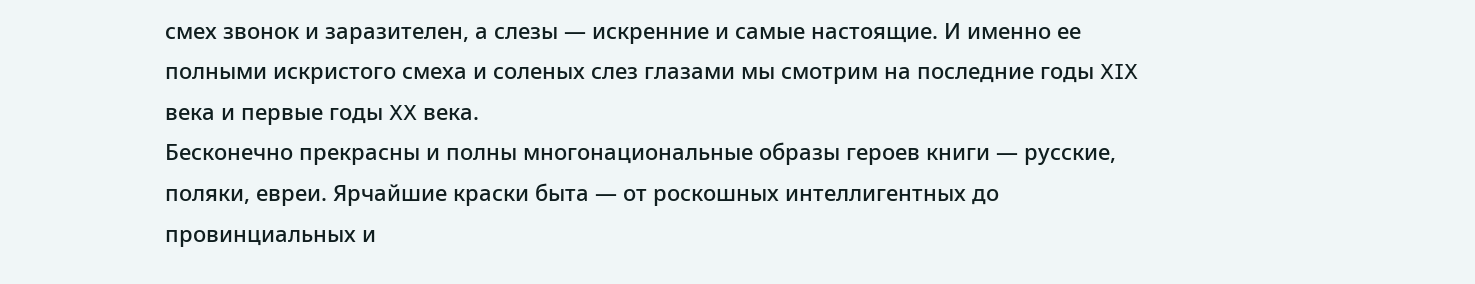смех звонок и заразителен, а слезы — искренние и самые настоящие. И именно ее полными искристого смеха и соленых слез глазами мы смотрим на последние годы XIX века и первые годы XX века.
Бесконечно прекрасны и полны многонациональные образы героев книги — русские, поляки, евреи. Ярчайшие краски быта — от роскошных интеллигентных до провинциальных и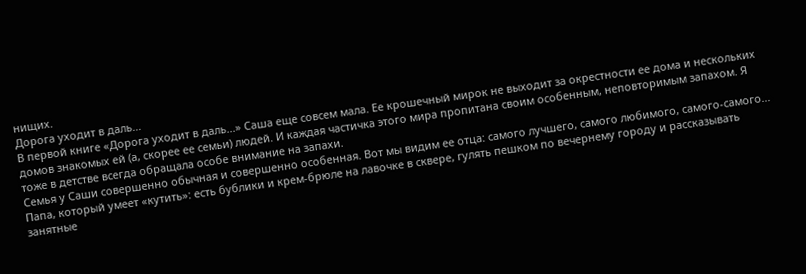нищих.
Дорога уходит в даль...
В первой книге «Дорога уходит в даль...» Саша еще совсем мала. Ее крошечный мирок не выходит за окрестности ее дома и нескольких домов знакомых ей (а, скорее ее семьи) людей. И каждая частичка этого мира пропитана своим особенным, неповторимым запахом. Я тоже в детстве всегда обращала особе внимание на запахи.
Семья у Саши совершенно обычная и совершенно особенная. Вот мы видим ее отца: самого лучшего, самого любимого, самого-самого... Папа, который умеет «кутить»: есть бублики и крем-брюле на лавочке в сквере, гулять пешком по вечернему городу и рассказывать занятные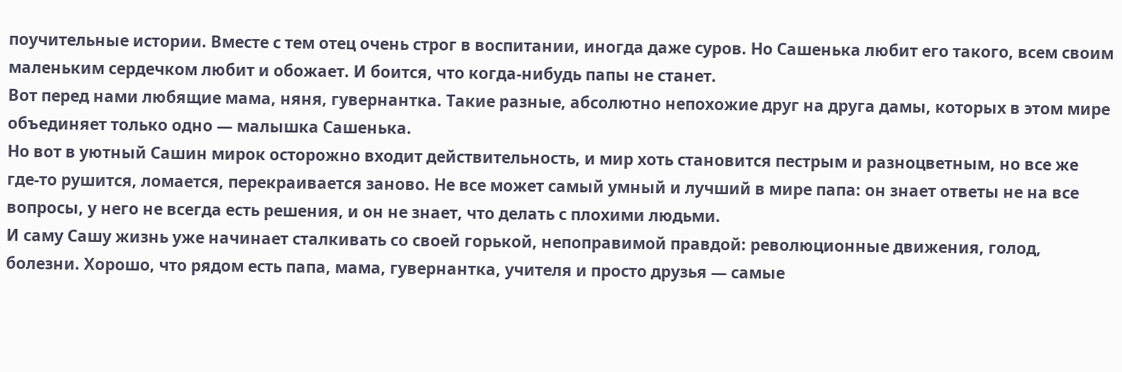поучительные истории. Вместе с тем отец очень строг в воспитании, иногда даже суров. Но Сашенька любит его такого, всем своим маленьким сердечком любит и обожает. И боится, что когда-нибудь папы не станет.
Вот перед нами любящие мама, няня, гувернантка. Такие разные, абсолютно непохожие друг на друга дамы, которых в этом мире объединяет только одно — малышка Сашенька.
Но вот в уютный Сашин мирок осторожно входит действительность, и мир хоть становится пестрым и разноцветным, но все же где-то рушится, ломается, перекраивается заново. Не все может самый умный и лучший в мире папа: он знает ответы не на все вопросы, у него не всегда есть решения, и он не знает, что делать с плохими людьми.
И саму Сашу жизнь уже начинает сталкивать со своей горькой, непоправимой правдой: революционные движения, голод, болезни. Хорошо, что рядом есть папа, мама, гувернантка, учителя и просто друзья — самые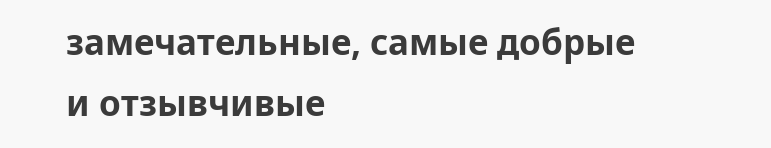замечательные, самые добрые и отзывчивые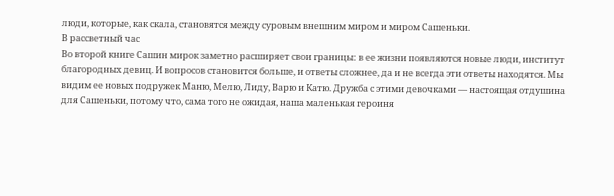люди, которые, как скала, становятся между суровым внешним миром и миром Сашеньки.
В рассветный час
Во второй книге Сашин мирок заметно расширяет свои границы: в ее жизни появляются новые люди, институт благородных девиц. И вопросов становится больше, и ответы сложнее, да и не всегда эти ответы находятся. Мы видим ее новых подружек Маню, Мелю, Лиду, Варю и Катю. Дружба с этими девочками — настоящая отдушина для Сашеньки, потому что, сама того не ожидая, наша маленькая героиня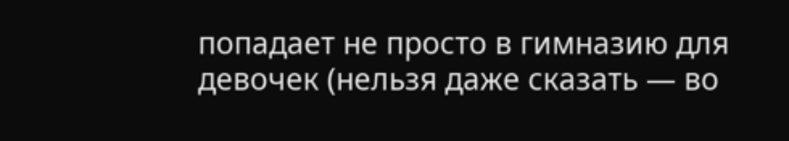попадает не просто в гимназию для девочек (нельзя даже сказать — во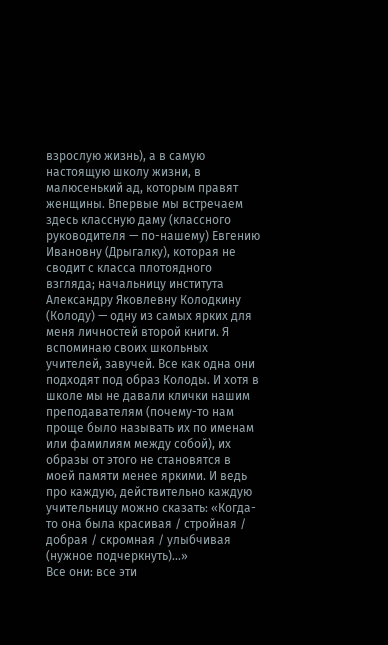взрослую жизнь), а в самую настоящую школу жизни, в малюсенький ад, которым правят женщины. Впервые мы встречаем здесь классную даму (классного руководителя — по-нашему) Евгению Ивановну (Дрыгалку), которая не сводит с класса плотоядного взгляда; начальницу института Александру Яковлевну Колодкину (Колоду) — одну из самых ярких для меня личностей второй книги. Я вспоминаю своих школьных учителей, завучей. Все как одна они подходят под образ Колоды. И хотя в школе мы не давали клички нашим преподавателям (почему-то нам проще было называть их по именам или фамилиям между собой), их образы от этого не становятся в моей памяти менее яркими. И ведь про каждую, действительно каждую учительницу можно сказать: «Когда-то она была красивая / стройная / добрая / скромная / улыбчивая (нужное подчеркнуть)...»
Все они: все эти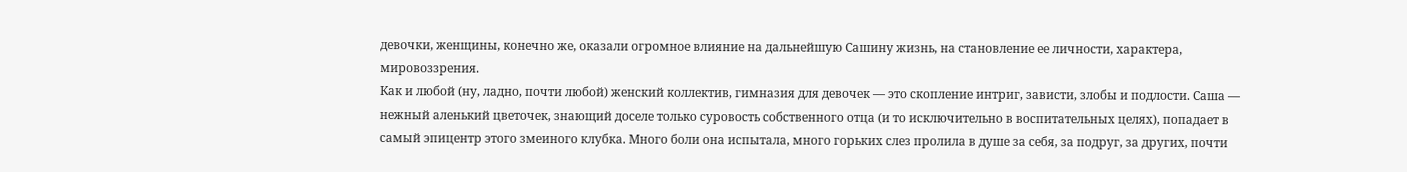девочки, женщины, конечно же, оказали огромное влияние на дальнейшую Сашину жизнь, на становление ее личности, характера, мировоззрения.
Как и любой (ну, ладно, почти любой) женский коллектив, гимназия для девочек — это скопление интриг, зависти, злобы и подлости. Саша — нежный аленький цветочек, знающий доселе только суровость собственного отца (и то исключительно в воспитательных целях), попадает в самый эпицентр этого змеиного клубка. Много боли она испытала, много горьких слез пролила в душе за себя, за подруг, за других, почти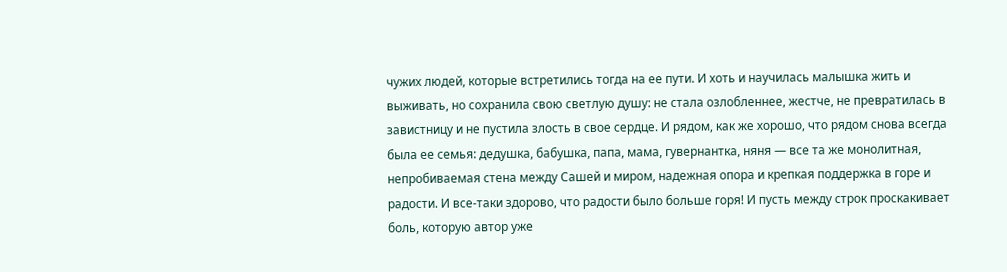чужих людей, которые встретились тогда на ее пути. И хоть и научилась малышка жить и выживать, но сохранила свою светлую душу: не стала озлобленнее, жестче, не превратилась в завистницу и не пустила злость в свое сердце. И рядом, как же хорошо, что рядом снова всегда была ее семья: дедушка, бабушка, папа, мама, гувернантка, няня — все та же монолитная, непробиваемая стена между Сашей и миром, надежная опора и крепкая поддержка в горе и радости. И все-таки здорово, что радости было больше горя! И пусть между строк проскакивает боль, которую автор уже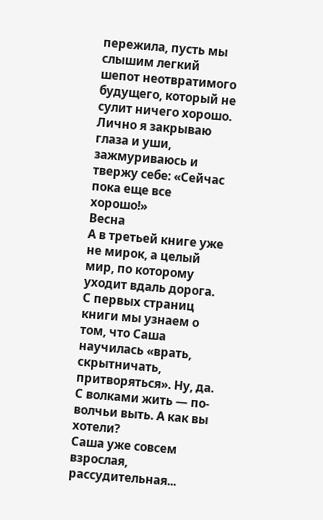пережила, пусть мы слышим легкий шепот неотвратимого будущего, который не сулит ничего хорошо. Лично я закрываю глаза и уши, зажмуриваюсь и твержу себе: «Сейчас пока еще все хорошо!»
Весна
А в третьей книге уже не мирок, а целый мир, по которому уходит вдаль дорога.
С первых страниц книги мы узнаем о том, что Саша научилась «врать, скрытничать, притворяться». Ну, да. С волками жить — по-волчьи выть. А как вы хотели?
Саша уже совсем взрослая, рассудительная...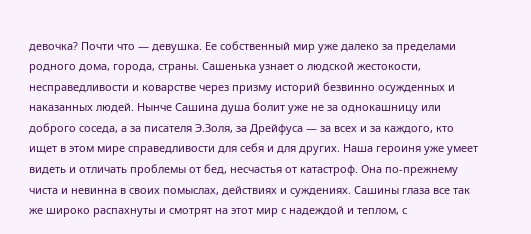девочка? Почти что — девушка. Ее собственный мир уже далеко за пределами родного дома, города, страны. Сашенька узнает о людской жестокости, несправедливости и коварстве через призму историй безвинно осужденных и наказанных людей. Нынче Сашина душа болит уже не за однокашницу или доброго соседа, а за писателя Э.Золя, за Дрейфуса — за всех и за каждого, кто ищет в этом мире справедливости для себя и для других. Наша героиня уже умеет видеть и отличать проблемы от бед, несчастья от катастроф. Она по-прежнему чиста и невинна в своих помыслах, действиях и суждениях. Сашины глаза все так же широко распахнуты и смотрят на этот мир с надеждой и теплом, с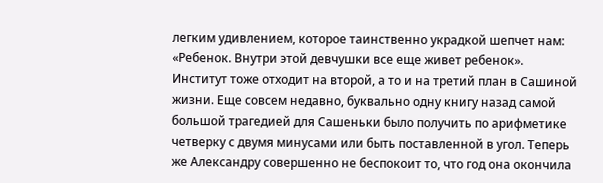легким удивлением, которое таинственно украдкой шепчет нам: «Ребенок. Внутри этой девчушки все еще живет ребенок».
Институт тоже отходит на второй, а то и на третий план в Сашиной жизни. Еще совсем недавно, буквально одну книгу назад самой большой трагедией для Сашеньки было получить по арифметике четверку с двумя минусами или быть поставленной в угол. Теперь же Александру совершенно не беспокоит то, что год она окончила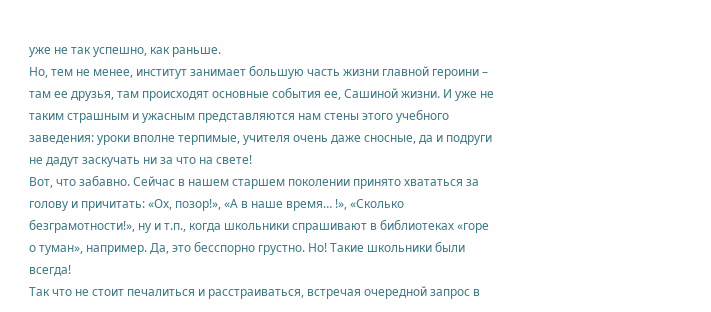уже не так успешно, как раньше.
Но, тем не менее, институт занимает большую часть жизни главной героини – там ее друзья, там происходят основные события ее, Сашиной жизни. И уже не таким страшным и ужасным представляются нам стены этого учебного заведения: уроки вполне терпимые, учителя очень даже сносные, да и подруги не дадут заскучать ни за что на свете!
Вот, что забавно. Сейчас в нашем старшем поколении принято хвататься за голову и причитать: «Ох, позор!», «А в наше время… !», «Сколько безграмотности!», ну и т.п., когда школьники спрашивают в библиотеках «горе о туман», например. Да, это бесспорно грустно. Но! Такие школьники были всегда!
Так что не стоит печалиться и расстраиваться, встречая очередной запрос в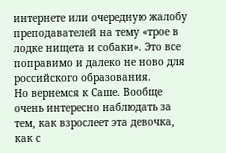интернете или очередную жалобу преподавателей на тему «трое в лодке нищета и собаки». Это все поправимо и далеко не ново для российского образования.
Но вернемся к Саше. Вообще очень интересно наблюдать за тем, как взрослеет эта девочка, как с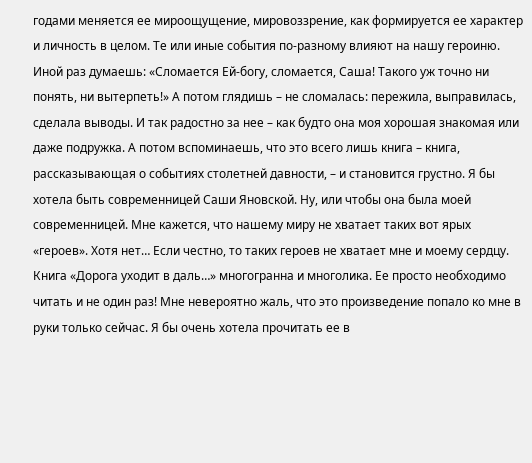годами меняется ее мироощущение, мировоззрение, как формируется ее характер и личность в целом. Те или иные события по-разному влияют на нашу героиню. Иной раз думаешь: «Сломается Ей-богу, сломается, Саша! Такого уж точно ни понять, ни вытерпеть!» А потом глядишь – не сломалась: пережила, выправилась, сделала выводы. И так радостно за нее – как будто она моя хорошая знакомая или даже подружка. А потом вспоминаешь, что это всего лишь книга – книга, рассказывающая о событиях столетней давности, – и становится грустно. Я бы хотела быть современницей Саши Яновской. Ну, или чтобы она была моей современницей. Мне кажется, что нашему миру не хватает таких вот ярых «героев». Хотя нет… Если честно, то таких героев не хватает мне и моему сердцу.
Книга «Дорога уходит в даль…» многогранна и многолика. Ее просто необходимо читать и не один раз! Мне невероятно жаль, что это произведение попало ко мне в руки только сейчас. Я бы очень хотела прочитать ее в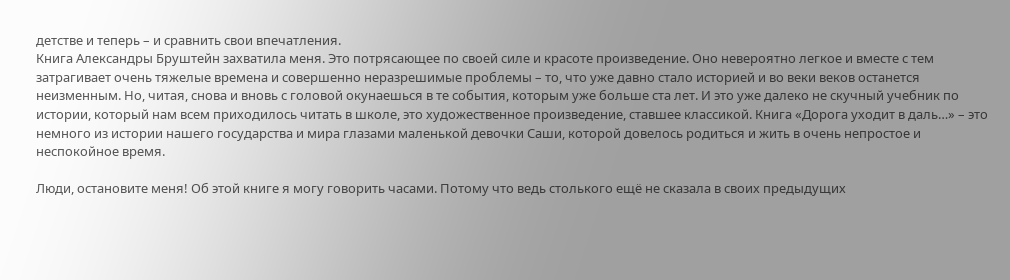детстве и теперь – и сравнить свои впечатления.
Книга Александры Бруштейн захватила меня. Это потрясающее по своей силе и красоте произведение. Оно невероятно легкое и вместе с тем затрагивает очень тяжелые времена и совершенно неразрешимые проблемы – то, что уже давно стало историей и во веки веков останется неизменным. Но, читая, снова и вновь с головой окунаешься в те события, которым уже больше ста лет. И это уже далеко не скучный учебник по истории, который нам всем приходилось читать в школе, это художественное произведение, ставшее классикой. Книга «Дорога уходит в даль…» – это немного из истории нашего государства и мира глазами маленькой девочки Саши, которой довелось родиться и жить в очень непростое и неспокойное время.

Люди, остановите меня! Об этой книге я могу говорить часами. Потому что ведь столького ещё не сказала в своих предыдущих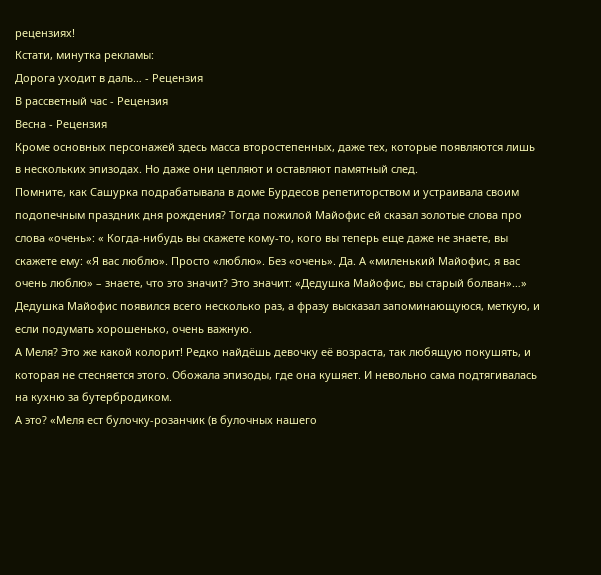рецензиях!
Кстати, минутка рекламы:
Дорога уходит в даль… - Рецензия
В рассветный час - Рецензия
Весна - Рецензия
Кроме основных персонажей здесь масса второстепенных, даже тех, которые появляются лишь в нескольких эпизодах. Но даже они цепляют и оставляют памятный след.
Помните, как Сашурка подрабатывала в доме Бурдесов репетиторством и устраивала своим подопечным праздник дня рождения? Тогда пожилой Майофис ей сказал золотые слова про слова «очень»: « Когда-нибудь вы скажете кому-то, кого вы теперь еще даже не знаете, вы скажете ему: «Я вас люблю». Просто «люблю». Без «очень». Да. А «миленький Майофис, я вас очень люблю» – знаете, что это значит? Это значит: «Дедушка Майофис, вы старый болван»…»
Дедушка Майофис появился всего несколько раз, а фразу высказал запоминающуюся, меткую, и если подумать хорошенько, очень важную.
А Меля? Это же какой колорит! Редко найдёшь девочку её возраста, так любящую покушять, и которая не стесняется этого. Обожала эпизоды, где она кушяет. И невольно сама подтягивалась на кухню за бутербродиком.
А это? «Меля ест булочку-розанчик (в булочных нашего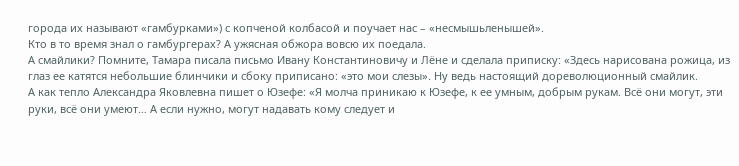города их называют «гамбурками») с копченой колбасой и поучает нас – «несмышьленышей».
Кто в то время знал о гамбургерах? А ужясная обжора вовсю их поедала.
А смайлики? Помните, Тамара писала письмо Ивану Константиновичу и Лёне и сделала приписку: «Здесь нарисована рожица, из глаз ее катятся небольшие блинчики и сбоку приписано: «это мои слезы». Ну ведь настоящий дореволюционный смайлик.
А как тепло Александра Яковлевна пишет о Юзефе: «Я молча приникаю к Юзефе, к ее умным, добрым рукам. Всё они могут, эти руки, всё они умеют… А если нужно, могут надавать кому следует и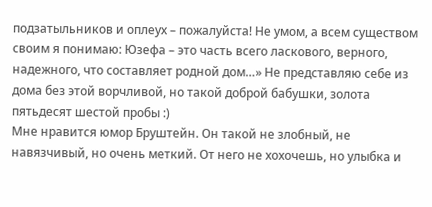подзатыльников и оплеух – пожалуйста! Не умом, а всем существом своим я понимаю: Юзефа – это часть всего ласкового, верного, надежного, что составляет родной дом…» Не представляю себе из дома без этой ворчливой, но такой доброй бабушки, золота пятьдесят шестой пробы :)
Мне нравится юмор Бруштейн. Он такой не злобный, не навязчивый, но очень меткий. От него не хохочешь, но улыбка и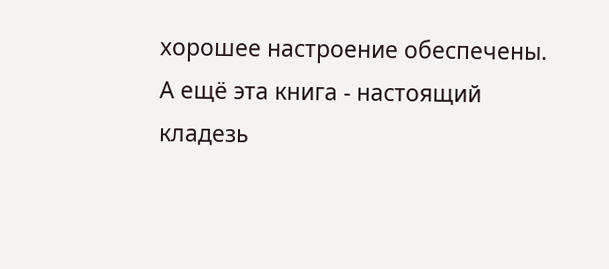хорошее настроение обеспечены.
А ещё эта книга - настоящий кладезь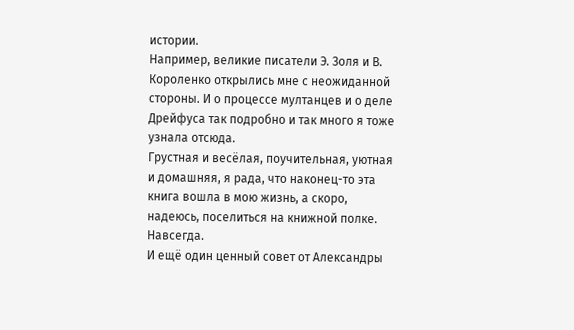истории.
Например, великие писатели Э. Золя и В. Короленко открылись мне с неожиданной стороны. И о процессе мултанцев и о деле Дрейфуса так подробно и так много я тоже узнала отсюда.
Грустная и весёлая, поучительная, уютная и домашняя, я рада, что наконец-то эта книга вошла в мою жизнь, а скоро, надеюсь, поселиться на книжной полке. Навсегда.
И ещё один ценный совет от Александры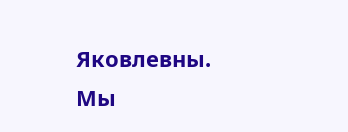Яковлевны. Мы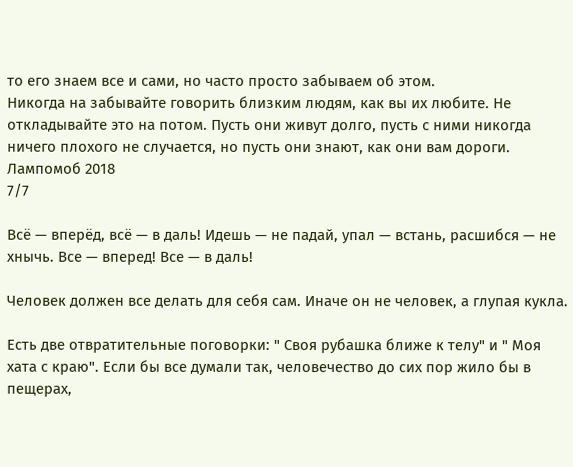то его знаем все и сами, но часто просто забываем об этом.
Никогда на забывайте говорить близким людям, как вы их любите. Не откладывайте это на потом. Пусть они живут долго, пусть с ними никогда ничего плохого не случается, но пусть они знают, как они вам дороги.
Лампомоб 2018
7/7

Всё — вперёд, всё — в даль! Идешь — не падай, упал — встань, расшибся — не хнычь. Все — вперед! Все — в даль!

Человек должен все делать для себя сам. Иначе он не человек, а глупая кукла.

Есть две отвратительные поговорки: " Своя рубашка ближе к телу" и " Моя хата с краю". Если бы все думали так, человечество до сих пор жило бы в пещерах,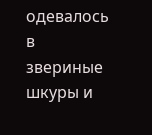одевалось в звериные шкуры и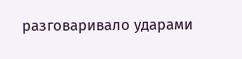разговаривало ударами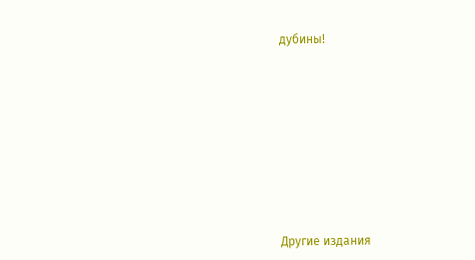дубины!










Другие издания